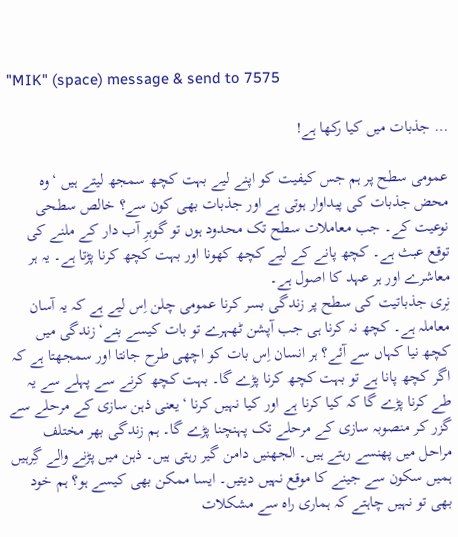"MIK" (space) message & send to 7575

… جذبات میں کیا رکھا ہے!

عمومی سطح پر ہم جس کیفیت کو اپنے لیے بہت کچھ سمجھ لیتے ہیں ‘وہ محض جذبات کی پیداوار ہوتی ہے اور جذبات بھی کون سے؟ خالص سطحی نوعیت کے۔ جب معاملات سطح تک محدود ہوں تو گوہرِ آب دار کے ملنے کی توقع عبث ہے۔ کچھ پانے کے لیے کچھ کھونا اور بہت کچھ کرنا پڑتا ہے۔ یہ ہر معاشرے اور ہر عہد کا اصول ہے۔
نِری جذباتیت کی سطح پر زندگی بسر کرنا عمومی چلن اِس لیے ہے کہ یہ آسان معاملہ ہے۔ کچھ نہ کرنا ہی جب آپشن ٹھہرے تو بات کیسے بنے‘ زندگی میں کچھ نیا کہاں سے آئے؟ ہر انسان اِس بات کو اچھی طرح جانتا اور سمجھتا ہے کہ اگر کچھ پانا ہے تو بہت کچھ کرنا پڑے گا۔ بہت کچھ کرنے سے پہلے سے یہ طے کرنا پڑے گا کہ کیا کرنا ہے اور کیا نہیں کرنا ‘یعنی ذہن سازی کے مرحلے سے گزر کر منصوبہ سازی کے مرحلے تک پہنچنا پڑے گا۔ ہم زندگی بھر مختلف مراحل میں پھنسے رہتے ہیں۔ الجھنیں دامن گیر رہتی ہیں۔ ذہن میں پڑنے والے گِرہیں ہمیں سکون سے جینے کا موقع نہیں دیتیں۔ ایسا ممکن بھی کیسے ہو؟ ہم خود بھی تو نہیں چاہتے کہ ہماری راہ سے مشکلات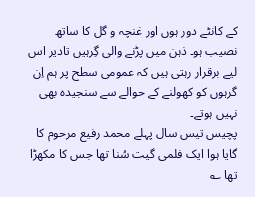کے کانٹے دور ہوں اور غنچہ و گل کا ساتھ نصیب ہو۔ ذہن میں پڑنے والی گِرہیں تادیر اس لیے برقرار رہتی ہیں کہ عمومی سطح پر ہم اِن گرہوں کو کھولنے کے حوالے سے سنجیدہ بھی نہیں ہوتے۔
پچیس تیس سال پہلے محمد رفیع مرحوم کا گایا ہوا ایک فلمی گیت سُنا تھا جس کا مکھڑا تھا ؎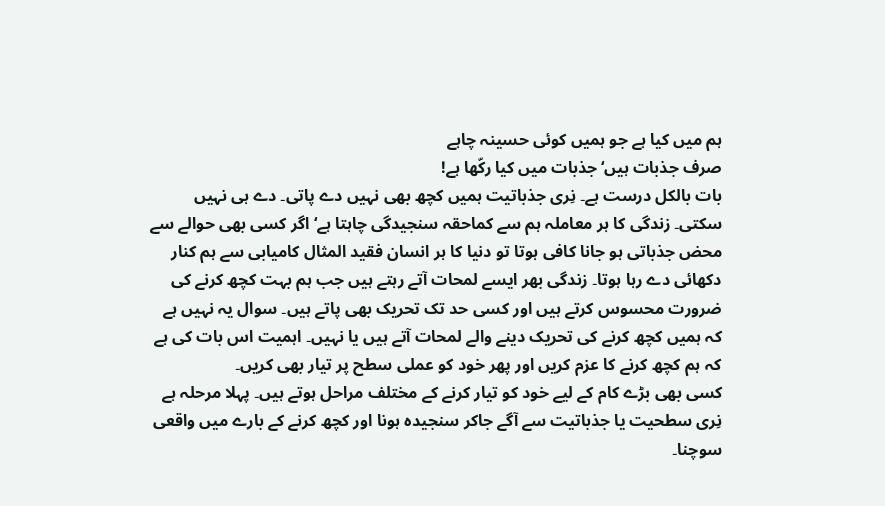ہم میں کیا ہے جو ہمیں کوئی حسینہ چاہے
صرف جذبات ہیں‘ جذبات میں کیا رکّھا ہے!
بات بالکل درست ہے۔ نِری جذباتیت ہمیں کچھ بھی نہیں دے پاتی۔ دے ہی نہیں سکتی۔ زندگی کا ہر معاملہ ہم سے کماحقہ سنجیدگی چاہتا ہے‘ اگر کسی بھی حوالے سے محض جذباتی ہو جانا کافی ہوتا تو دنیا کا ہر انسان فقید المثال کامیابی سے ہم کنار دکھائی دے رہا ہوتا۔ زندگی بھر ایسے لمحات آتے رہتے ہیں جب ہم بہت کچھ کرنے کی ضرورت محسوس کرتے ہیں اور کسی حد تک تحریک بھی پاتے ہیں۔ سوال یہ نہیں ہے کہ ہمیں کچھ کرنے کی تحریک دینے والے لمحات آتے ہیں یا نہیں۔ اہمیت اس بات کی ہے کہ ہم کچھ کرنے کا عزم کریں اور پھر خود کو عملی سطح پر تیار بھی کریں۔
کسی بھی بڑے کام کے لیے خود کو تیار کرنے کے مختلف مراحل ہوتے ہیں۔ پہلا مرحلہ ہے نِری سطحیت یا جذباتیت سے آگے جاکر سنجیدہ ہونا اور کچھ کرنے کے بارے میں واقعی سوچنا۔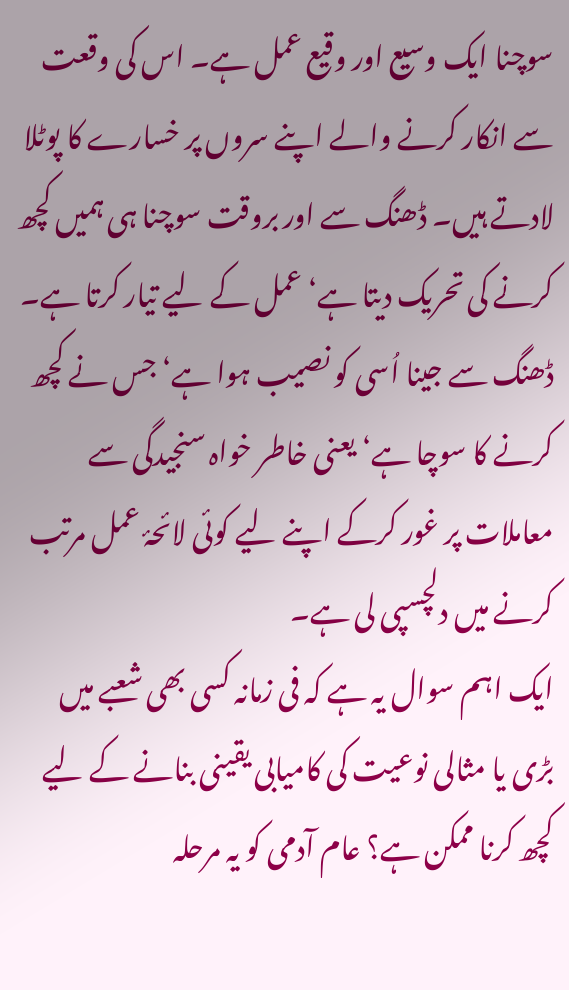سوچنا ایک وسیع اور وقیع عمل ہے۔ اس کی وقعت سے انکار کرنے والے اپنے سروں پر خسارے کا پوٹلا لادتے ہیں۔ ڈھنگ سے اور بروقت سوچنا ہی ہمیں کچھ کرنے کی تحریک دیتا ہے‘ عمل کے لیے تیار کرتا ہے۔ ڈھنگ سے جینا اُسی کو نصیب ہوا ہے‘ جس نے کچھ کرنے کا سوچا ہے‘ یعنی خاطر خواہ سنجیدگی سے معاملات پر غور کرکے اپنے لیے کوئی لائحۂ عمل مرتب کرنے میں دلچسپی لی ہے۔
ایک اہم سوال یہ ہے کہ فی زمانہ کسی بھی شعبے میں بڑی یا مثالی نوعیت کی کامیابی یقینی بنانے کے لیے کچھ کرنا ممکن ہے؟ عام آدمی کو یہ مرحلہ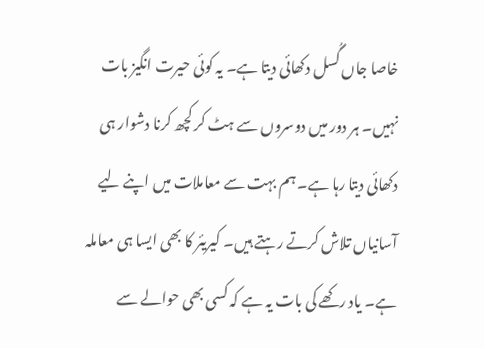خاصا جاں گُسل دکھائی دیتا ہے۔ یہ کوئی حیرت انگیز بات نہیں۔ ہر دور میں دوسروں سے ہٹ کر کچھ کرنا دشوار ہی دکھائی دیتا رہا ہے۔ ہم بہت سے معاملات میں اپنے لیے آسانیاں تلاش کرتے رہتے ہیں۔ کیریئر کا بھی ایسا ہی معاملہ ہے۔ یاد رکھے کی بات یہ ہے کہ کسی بھی حوالے سے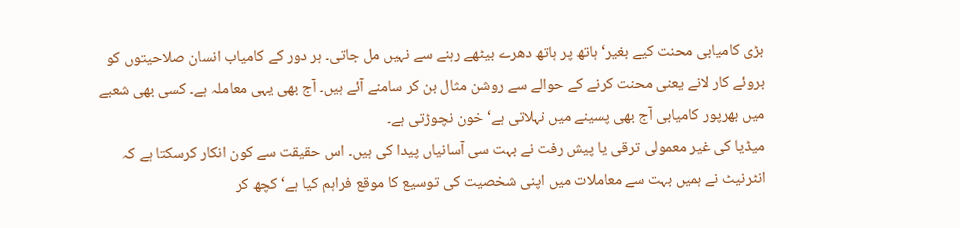بڑی کامیابی محنت کیے بغیر‘ ہاتھ پر ہاتھ دھرے بیٹھے رہنے سے نہیں مل جاتی۔ ہر دور کے کامیاب انسان صلاحیتوں کو بروئے کار لانے یعنی محنت کرنے کے حوالے سے روشن مثال بن کر سامنے آئے ہیں۔ آج بھی یہی معاملہ ہے۔ کسی بھی شعبے میں بھرپور کامیابی آج بھی پسینے میں نہلاتی ہے‘ خون نچوڑتی ہے۔
میڈیا کی غیر معمولی ترقی یا پیش رفت نے بہت سی آسانیاں پیدا کی ہیں۔ اس حقیقت سے کون انکار کرسکتا ہے کہ انٹرنیٹ نے ہمیں بہت سے معاملات میں اپنی شخصیت کی توسیع کا موقع فراہم کیا ہے‘ کچھ کر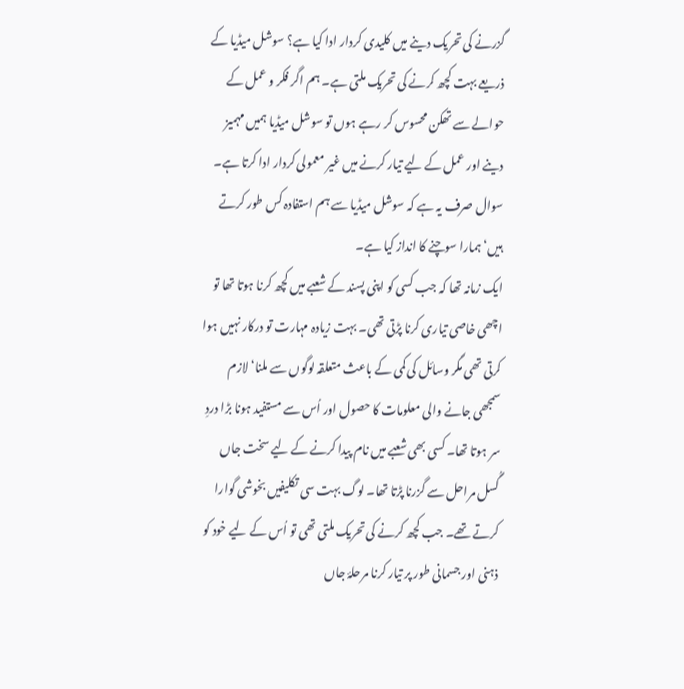گزرنے کی تحریک دینے میں کلیدی کردار ادا کیا ہے؟ سوشل میڈیا کے ذریعے بہت کچھ کرنے کی تحریک ملتی ہے۔ ہم اگر فکر و عمل کے حوالے سے تھکن محسوس کر رہے ہوں تو سوشل میڈیا ہمیں مہمیز دینے اور عمل کے لیے تیار کرنے میں غیر معمولی کردار ادا کرتا ہے۔ سوال صرف یہ ہے کہ سوشل میڈیا سے ہم استفادہ کس طور کرتے ہیں‘ ہمارا سوچنے کا انداز کیا ہے۔
ایک زمانہ تھا کہ جب کسی کو اپنی پسند کے شعبے میں کچھ کرنا ہوتا تھا تو اچھی خاصی تیاری کرنا پڑتی تھی۔ بہت زیادہ مہارت تو درکار نہیں ہوا کرتی تھی مگر وسائل کی کمی کے باعث متعلقہ لوگوں سے ملنا‘ لازم سمجھی جانے والی معلومات کا حصول اور اُس سے مستفید ہونا بڑا دردِ سر ہوتا تھا۔ کسی بھی شعبے میں نام پیدا کرنے کے لیے سخت جاں گُسل مراحل سے گزرنا پڑتا تھا۔ لوگ بہت سی تکلیفیں بخوشی گوارا کرتے تھے۔ جب کچھ کرنے کی تحریک ملتی تھی تو اُس کے لیے خود کو ذہنی اور جسمانی طور پر تیار کرنا مرحلۂ جاں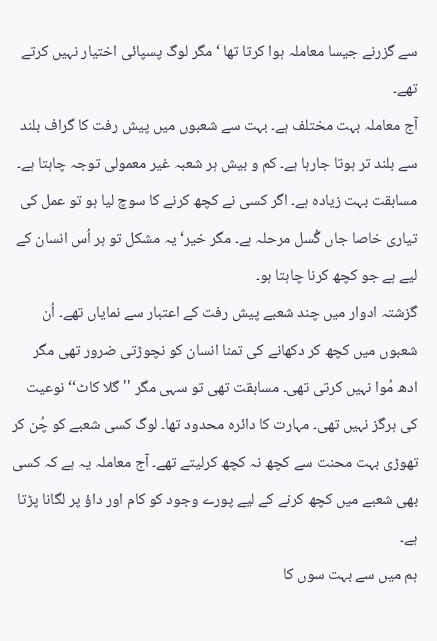سے گزرنے جیسا معاملہ ہوا کرتا تھا ‘مگر لوگ پسپائی اختیار نہیں کرتے تھے۔
آج معاملہ بہت مختلف ہے۔ بہت سے شعبوں میں پیش رفت کا گراف بلند سے بلند تر ہوتا جارہا ہے۔ کم و بیش ہر شعبہ غیر معمولی توجہ چاہتا ہے۔ مسابقت بہت زیادہ ہے۔ اگر کسی نے کچھ کرنے کا سوچ لیا ہو تو عمل کی تیاری خاصا جاں گُسل مرحلہ ہے۔ مگر خیر‘ یہ مشکل تو ہر اُس انسان کے لیے ہے جو کچھ کرنا چاہتا ہو۔
گزشتہ ادوار میں چند شعبے پیش رفت کے اعتبار سے نمایاں تھے۔ اُن شعبوں میں کچھ کر دکھانے کی تمنا انسان کو نچوڑتی ضرور تھی مگر ادھ مُوا نہیں کرتی تھی۔ مسابقت تھی تو سہی مگر ''گلا کاٹ‘‘ نوعیت کی ہرگز نہیں تھی۔ مہارت کا دائرہ محدود تھا۔ لوگ کسی شعبے کو چُن کر تھوڑی بہت محنت سے کچھ نہ کچھ کرلیتے تھے۔ آج معاملہ یہ ہے کہ کسی بھی شعبے میں کچھ کرنے کے لیے پورے وجود کو کام اور داؤ پر لگانا پڑتا ہے۔
ہم میں سے بہت سوں کا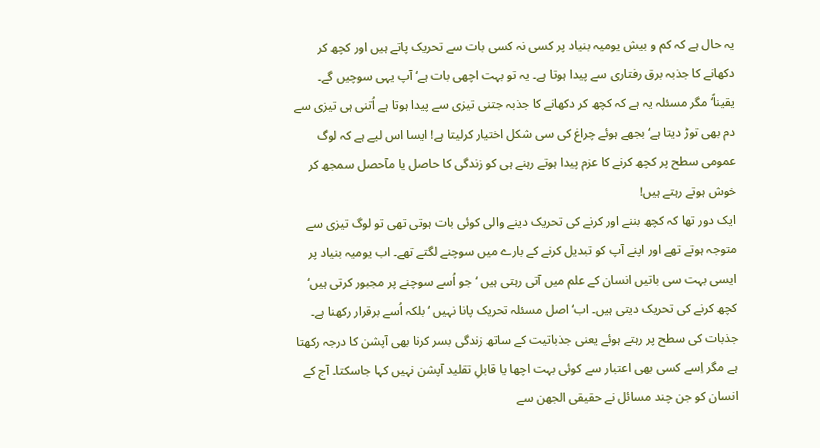یہ حال ہے کہ کم و بیش یومیہ بنیاد پر کسی نہ کسی بات سے تحریک پاتے ہیں اور کچھ کر دکھانے کا جذبہ برق رفتاری سے پیدا ہوتا ہے۔ یہ تو بہت اچھی بات ہے‘ آپ یہی سوچیں گے۔ یقیناً‘مگر مسئلہ یہ ہے کہ کچھ کر دکھانے کا جذبہ جتنی تیزی سے پیدا ہوتا ہے اُتنی ہی تیزی سے دم بھی توڑ دیتا ہے‘ بجھے ہوئے چراغ کی سی شکل اختیار کرلیتا ہے! ایسا اس لیے ہے کہ لوگ عمومی سطح پر کچھ کرنے کا عزم پیدا ہوتے رہنے ہی کو زندگی کا حاصل یا مآحصل سمجھ کر خوش ہوتے رہتے ہیں!
ایک دور تھا کہ کچھ بننے اور کرنے کی تحریک دینے والی کوئی بات ہوتی تھی تو لوگ تیزی سے متوجہ ہوتے تھے اور اپنے آپ کو تبدیل کرنے کے بارے میں سوچنے لگتے تھے۔ اب یومیہ بنیاد پر ایسی بہت سی باتیں انسان کے علم میں آتی رہتی ہیں ‘جو اُسے سوچنے پر مجبور کرتی ہیں‘ کچھ کرنے کی تحریک دیتی ہیں۔ اب‘ اصل مسئلہ تحریک پانا نہیں ‘بلکہ اُسے برقرار رکھنا ہے۔
جذبات کی سطح پر رہتے ہوئے یعنی جذباتیت کے ساتھ زندگی بسر کرنا بھی آپشن کا درجہ رکھتا ہے مگر اِسے کسی بھی اعتبار سے کوئی بہت اچھا یا قابلِ تقلید آپشن نہیں کہا جاسکتا۔ آج کے انسان کو جن چند مسائل نے حقیقی الجھن سے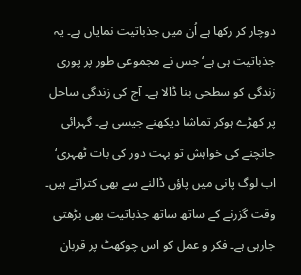دوچار کر رکھا ہے اُن میں جذباتیت نمایاں ہے۔ یہ جذباتیت ہی ہے‘ جس نے مجموعی طور پر پوری زندگی کو سطحی بنا ڈالا ہے۔ آج کی زندگی ساحل پر کھڑے ہوکر تماشا دیکھنے جیسی ہے۔ گہرائی جانچنے کی خواہش تو بہت دور کی بات ٹھہری‘ اب لوگ پانی میں پاؤں ڈالنے سے بھی کتراتے ہیں۔ وقت گزرنے کے ساتھ ساتھ جذباتیت بھی بڑھتی جارہی ہے۔ فکر و عمل کو اس چوکھٹ پر قربان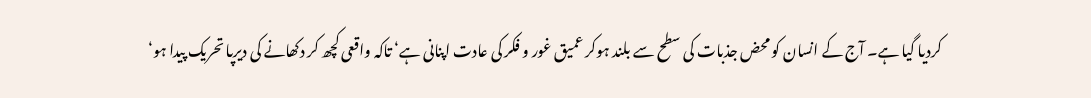کردیا گیا ہے۔ آج کے انسان کو محض جذبات کی سطح سے بلند ہوکر عمیق غور و فکر کی عادت اپنانی ہے‘ تاکہ واقعی کچھ کر دکھانے کی دیرپا تحریک پیدا ہو‘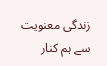زندگی معنویت سے ہم کنار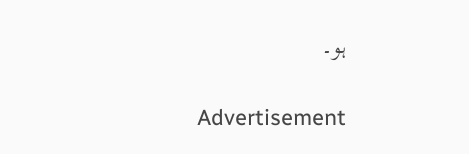ہو۔

Advertisement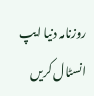روزنامہ دنیا ایپ انسٹال کریں